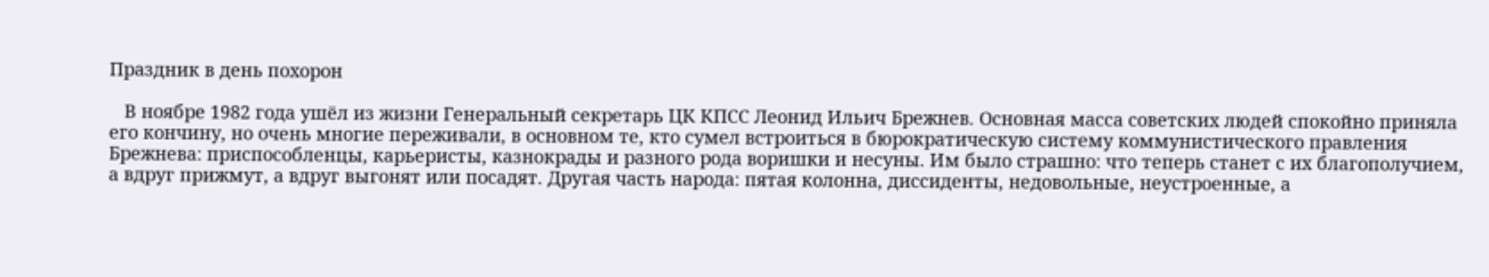Праздник в день похорон

   В ноябре 1982 года ушёл из жизни Генеральный секретарь ЦК КПСС Леонид Ильич Брежнев. Основная масса советских людей спокойно приняла его кончину, но очень многие переживали, в основном те, кто сумел встроиться в бюрократическую систему коммунистического правления Брежнева: приспособленцы, карьеристы, казнокрады и разного рода воришки и несуны. Им было страшно: что теперь станет с их благополучием, а вдруг прижмут, а вдруг выгонят или посадят. Другая часть народа: пятая колонна, диссиденты, недовольные, неустроенные, а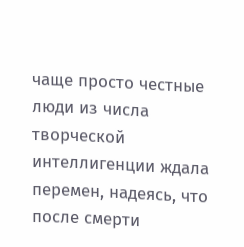чаще просто честные люди из числа творческой интеллигенции ждала перемен, надеясь, что после смерти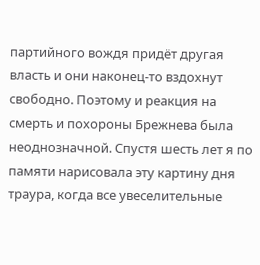партийного вождя придёт другая власть и они наконец-то вздохнут свободно. Поэтому и реакция на смерть и похороны Брежнева была неоднозначной. Спустя шесть лет я по памяти нарисовала эту картину дня траура, когда все увеселительные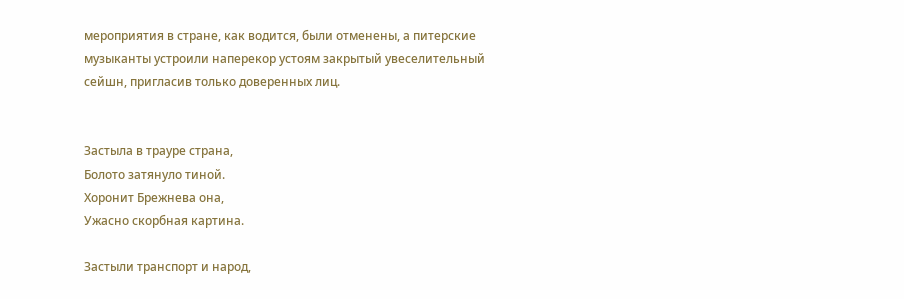мероприятия в стране, как водится, были отменены, а питерские музыканты устроили наперекор устоям закрытый увеселительный сейшн, пригласив только доверенных лиц.


Застыла в трауре страна,
Болото затянуло тиной.
Хоронит Брежнева она,
Ужасно скорбная картина.

Застыли транспорт и народ,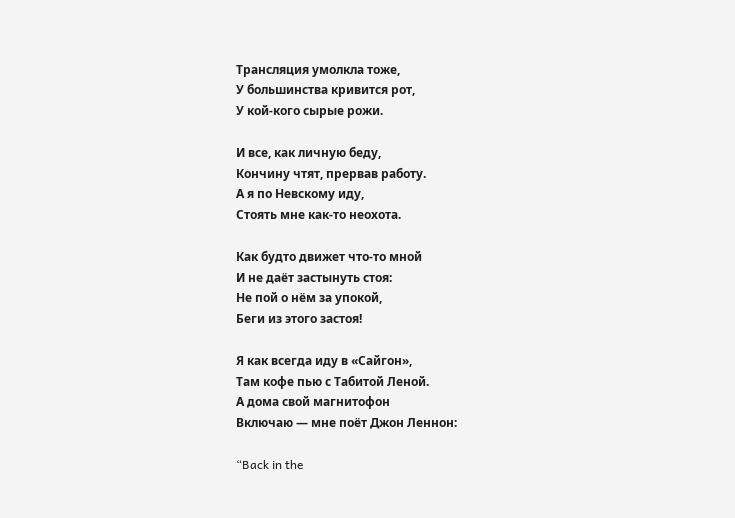Трансляция умолкла тоже,
У большинства кривится рот,
У кой-кого сырые рожи.

И все, как личную беду,
Кончину чтят, прервав работу.
А я по Невскому иду,
Стоять мне как-то неохота.

Как будто движет что-то мной
И не даёт застынуть стоя:
Не пой о нём за упокой,
Беги из этого застоя!

Я как всегда иду в «Сайгон»,
Там кофе пью с Табитой Леной.
А дома свой магнитофон
Включаю — мне поёт Джон Леннон:

“Back in the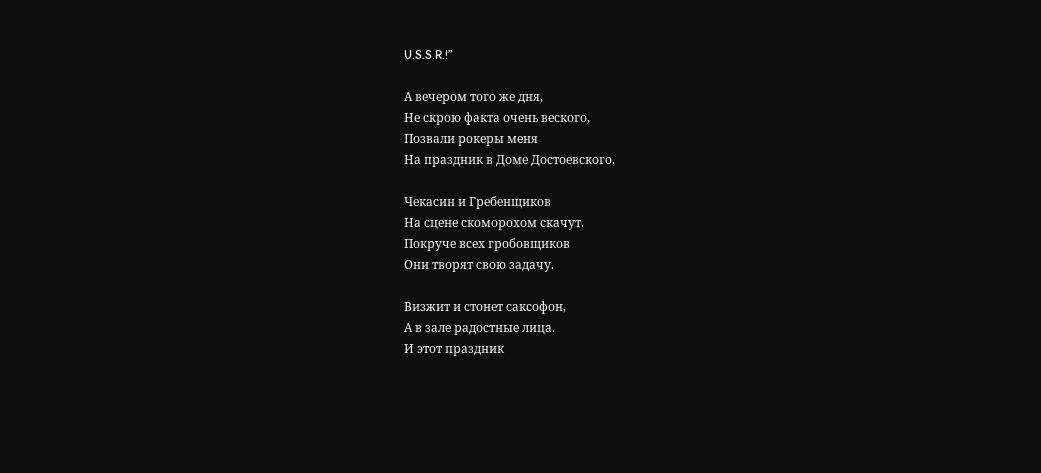U.S.S.R.!”

А вечером того же дня,
Не скрою факта очень веского,
Позвали рокеры меня
На праздник в Доме Достоевского.

Чекасин и Гребенщиков
На сцене скоморохом скачут.
Покруче всех гробовщиков
Они творят свою задачу.

Визжит и стонет саксофон,
А в зале радостные лица.
И этот праздник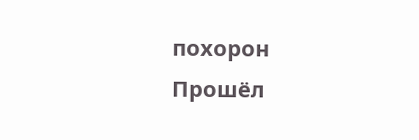похорон
Прошёл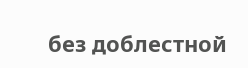без доблестной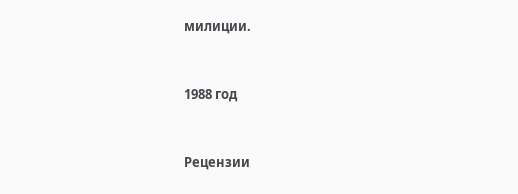милиции.


1988 год


Рецензии